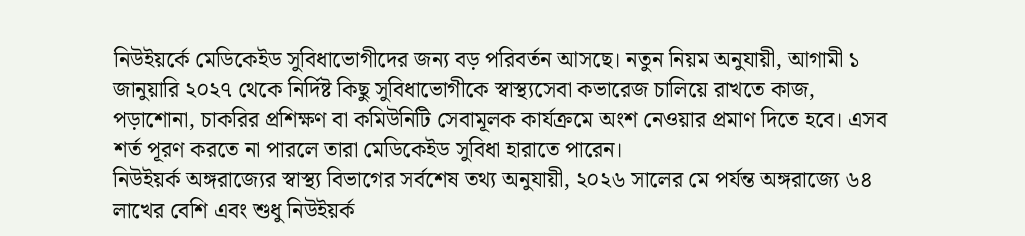নিউইয়র্কে মেডিকেইড সুবিধাভোগীদের জন্য বড় পরিবর্তন আসছে। নতুন নিয়ম অনুযায়ী, আগামী ১ জানুয়ারি ২০২৭ থেকে নির্দিষ্ট কিছু সুবিধাভোগীকে স্বাস্থ্যসেবা কভারেজ চালিয়ে রাখতে কাজ, পড়াশোনা, চাকরির প্রশিক্ষণ বা কমিউনিটি সেবামূলক কার্যক্রমে অংশ নেওয়ার প্রমাণ দিতে হবে। এসব শর্ত পূরণ করতে না পারলে তারা মেডিকেইড সুবিধা হারাতে পারেন।
নিউইয়র্ক অঙ্গরাজ্যের স্বাস্থ্য বিভাগের সর্বশেষ তথ্য অনুযায়ী, ২০২৬ সালের মে পর্যন্ত অঙ্গরাজ্যে ৬৪ লাখের বেশি এবং শুধু নিউইয়র্ক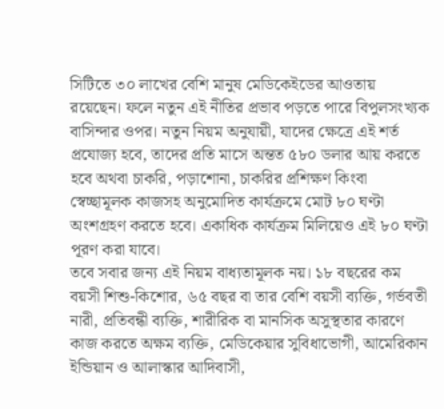সিটিতে ৩০ লাখের বেশি মানুষ মেডিকেইডের আওতায় রয়েছেন। ফলে নতুন এই নীতির প্রভাব পড়তে পারে বিপুলসংখ্যক বাসিন্দার ওপর। নতুন নিয়ম অনুযায়ী, যাদের ক্ষেত্রে এই শর্ত প্রযোজ্য হবে, তাদের প্রতি মাসে অন্তত ৫৮০ ডলার আয় করতে হবে অথবা চাকরি, পড়াশোনা, চাকরির প্রশিক্ষণ কিংবা স্বেচ্ছামূলক কাজসহ অনুমোদিত কার্যক্রমে মোট ৮০ ঘণ্টা অংশগ্রহণ করতে হবে। একাধিক কার্যক্রম মিলিয়েও এই ৮০ ঘণ্টা পূরণ করা যাবে।
তবে সবার জন্য এই নিয়ম বাধ্যতামূলক নয়। ১৮ বছরের কম বয়সী শিশু-কিশোর, ৬৫ বছর বা তার বেশি বয়সী ব্যক্তি, গর্ভবতী নারী, প্রতিবন্ধী ব্যক্তি, শারীরিক বা মানসিক অসুস্থতার কারণে কাজ করতে অক্ষম ব্যক্তি, মেডিকেয়ার সুবিধাভোগী, আমেরিকান ইন্ডিয়ান ও আলাস্কার আদিবাসী,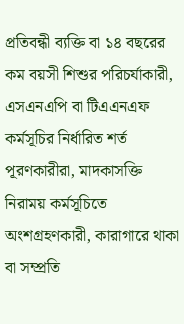প্রতিবন্ধী ব্যক্তি বা ১৪ বছরের কম বয়সী শিশুর পরিচর্যাকারী, এসএনএপি বা টিএএনএফ কর্মসূচির নির্ধারিত শর্ত পূরণকারীরা, মাদকাসক্তি নিরাময় কর্মসূচিতে অংশগ্রহণকারী, কারাগারে থাকা বা সম্প্রতি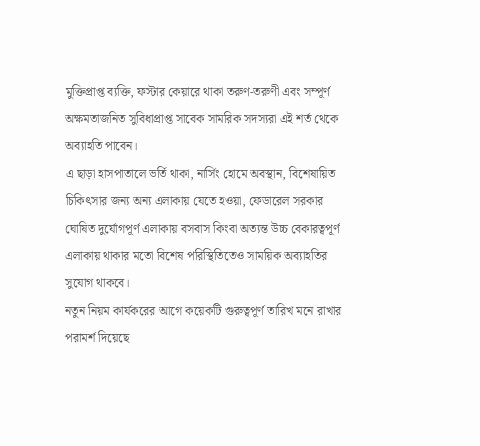মুক্তিপ্রাপ্ত ব্যক্তি, ফস্টার কেয়ারে থাকা তরুণ-তরুণী এবং সম্পূর্ণ অক্ষমতাজনিত সুবিধাপ্রাপ্ত সাবেক সামরিক সদস্যরা এই শর্ত থেকে অব্যাহতি পাবেন।
এ ছাড়া হাসপাতালে ভর্তি থাকা, নার্সিং হোমে অবস্থান, বিশেষায়িত চিকিৎসার জন্য অন্য এলাকায় যেতে হওয়া, ফেডারেল সরকার ঘোষিত দুর্যোগপূর্ণ এলাকায় বসবাস কিংবা অত্যন্ত উচ্চ বেকারত্বপূর্ণ এলাকায় থাকার মতো বিশেষ পরিস্থিতিতেও সাময়িক অব্যাহতির সুযোগ থাকবে।
নতুন নিয়ম কার্যকরের আগে কয়েকটি গুরুত্বপূর্ণ তারিখ মনে রাখার পরামর্শ দিয়েছে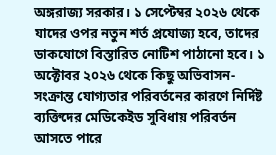অঙ্গরাজ্য সরকার। ১ সেপ্টেম্বর ২০২৬ থেকে যাদের ওপর নতুন শর্ত প্রযোজ্য হবে, তাদের ডাকযোগে বিস্তারিত নোটিশ পাঠানো হবে। ১ অক্টোবর ২০২৬ থেকে কিছু অভিবাসন-সংক্রান্ত যোগ্যতার পরিবর্তনের কারণে নির্দিষ্ট ব্যক্তিদের মেডিকেইড সুবিধায় পরিবর্তন আসতে পারে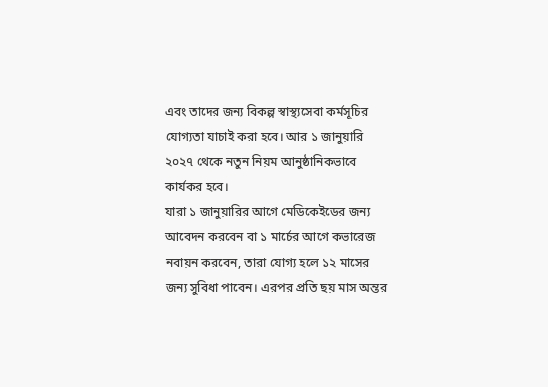এবং তাদের জন্য বিকল্প স্বাস্থ্যসেবা কর্মসূচির যোগ্যতা যাচাই করা হবে। আর ১ জানুয়ারি ২০২৭ থেকে নতুন নিয়ম আনুষ্ঠানিকভাবে কার্যকর হবে।
যারা ১ জানুয়ারির আগে মেডিকেইডের জন্য আবেদন করবেন বা ১ মার্চের আগে কভারেজ নবায়ন করবেন, তারা যোগ্য হলে ১২ মাসের জন্য সুবিধা পাবেন। এরপর প্রতি ছয় মাস অন্তর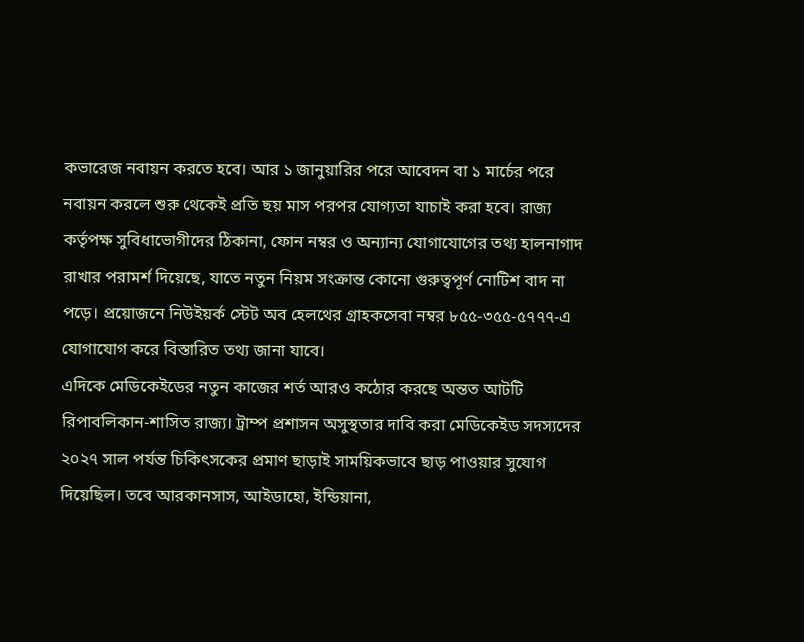কভারেজ নবায়ন করতে হবে। আর ১ জানুয়ারির পরে আবেদন বা ১ মার্চের পরে নবায়ন করলে শুরু থেকেই প্রতি ছয় মাস পরপর যোগ্যতা যাচাই করা হবে। রাজ্য কর্তৃপক্ষ সুবিধাভোগীদের ঠিকানা, ফোন নম্বর ও অন্যান্য যোগাযোগের তথ্য হালনাগাদ রাখার পরামর্শ দিয়েছে, যাতে নতুন নিয়ম সংক্রান্ত কোনো গুরুত্বপূর্ণ নোটিশ বাদ না পড়ে। প্রয়োজনে নিউইয়র্ক স্টেট অব হেলথের গ্রাহকসেবা নম্বর ৮৫৫-৩৫৫-৫৭৭৭-এ যোগাযোগ করে বিস্তারিত তথ্য জানা যাবে।
এদিকে মেডিকেইডের নতুন কাজের শর্ত আরও কঠোর করছে অন্তত আটটি রিপাবলিকান-শাসিত রাজ্য। ট্রাম্প প্রশাসন অসুস্থতার দাবি করা মেডিকেইড সদস্যদের ২০২৭ সাল পর্যন্ত চিকিৎসকের প্রমাণ ছাড়াই সাময়িকভাবে ছাড় পাওয়ার সুযোগ দিয়েছিল। তবে আরকানসাস, আইডাহো, ইন্ডিয়ানা,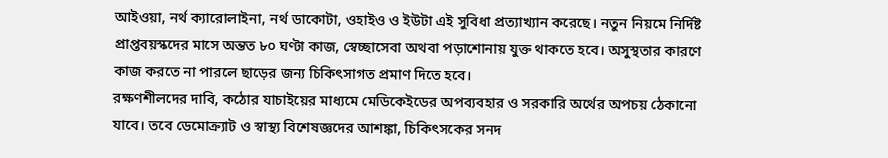আইওয়া, নর্থ ক্যারোলাইনা, নর্থ ডাকোটা, ওহাইও ও ইউটা এই সুবিধা প্রত্যাখ্যান করেছে। নতুন নিয়মে নির্দিষ্ট প্রাপ্তবয়স্কদের মাসে অন্তত ৮০ ঘণ্টা কাজ, স্বেচ্ছাসেবা অথবা পড়াশোনায় যুক্ত থাকতে হবে। অসুস্থতার কারণে কাজ করতে না পারলে ছাড়ের জন্য চিকিৎসাগত প্রমাণ দিতে হবে।
রক্ষণশীলদের দাবি, কঠোর যাচাইয়ের মাধ্যমে মেডিকেইডের অপব্যবহার ও সরকারি অর্থের অপচয় ঠেকানো যাবে। তবে ডেমোক্র্যাট ও স্বাস্থ্য বিশেষজ্ঞদের আশঙ্কা, চিকিৎসকের সনদ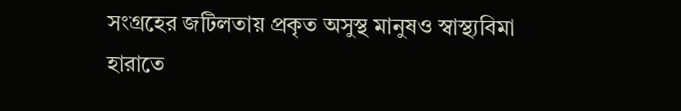সংগ্রহের জটিলতায় প্রকৃত অসুস্থ মানুষও স্বাস্থ্যবিমা হারাতে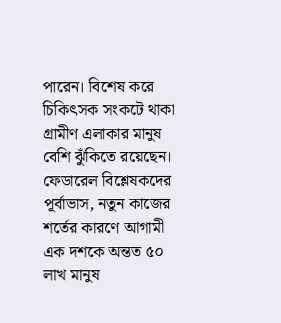পারেন। বিশেষ করে চিকিৎসক সংকটে থাকা গ্রামীণ এলাকার মানুষ বেশি ঝুঁকিতে রয়েছেন। ফেডারেল বিশ্লেষকদের পূর্বাভাস, নতুন কাজের শর্তের কারণে আগামী এক দশকে অন্তত ৫০ লাখ মানুষ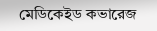মেডিকেইড কভারেজ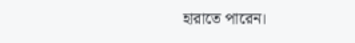হারাতে পারেন।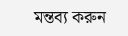মন্তব্য করুন